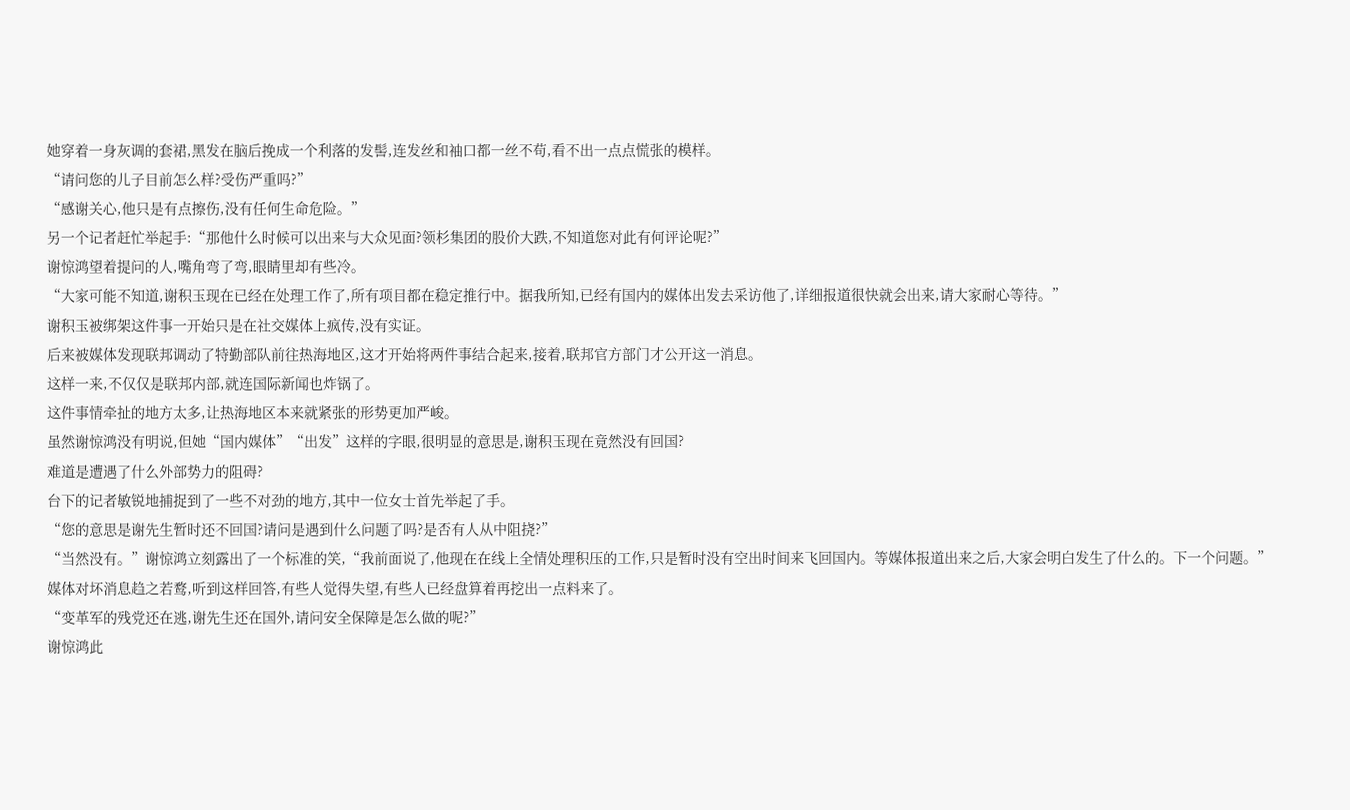她穿着一身灰调的套裙,黑发在脑后挽成一个利落的发髻,连发丝和袖口都一丝不苟,看不出一点点慌张的模样。
“请问您的儿子目前怎么样?受伤严重吗?”
“感谢关心,他只是有点擦伤,没有任何生命危险。”
另一个记者赶忙举起手:“那他什么时候可以出来与大众见面?领杉集团的股价大跌,不知道您对此有何评论呢?”
谢惊鸿望着提问的人,嘴角弯了弯,眼睛里却有些冷。
“大家可能不知道,谢积玉现在已经在处理工作了,所有项目都在稳定推行中。据我所知,已经有国内的媒体出发去采访他了,详细报道很快就会出来,请大家耐心等待。”
谢积玉被绑架这件事一开始只是在社交媒体上疯传,没有实证。
后来被媒体发现联邦调动了特勤部队前往热海地区,这才开始将两件事结合起来,接着,联邦官方部门才公开这一消息。
这样一来,不仅仅是联邦内部,就连国际新闻也炸锅了。
这件事情牵扯的地方太多,让热海地区本来就紧张的形势更加严峻。
虽然谢惊鸿没有明说,但她“国内媒体”“出发”这样的字眼,很明显的意思是,谢积玉现在竟然没有回国?
难道是遭遇了什么外部势力的阻碍?
台下的记者敏锐地捕捉到了一些不对劲的地方,其中一位女士首先举起了手。
“您的意思是谢先生暂时还不回国?请问是遇到什么问题了吗?是否有人从中阻挠?”
“当然没有。”谢惊鸿立刻露出了一个标准的笑,“我前面说了,他现在在线上全情处理积压的工作,只是暂时没有空出时间来飞回国内。等媒体报道出来之后,大家会明白发生了什么的。下一个问题。”
媒体对坏消息趋之若鹜,听到这样回答,有些人觉得失望,有些人已经盘算着再挖出一点料来了。
“变革军的残党还在逃,谢先生还在国外,请问安全保障是怎么做的呢?”
谢惊鸿此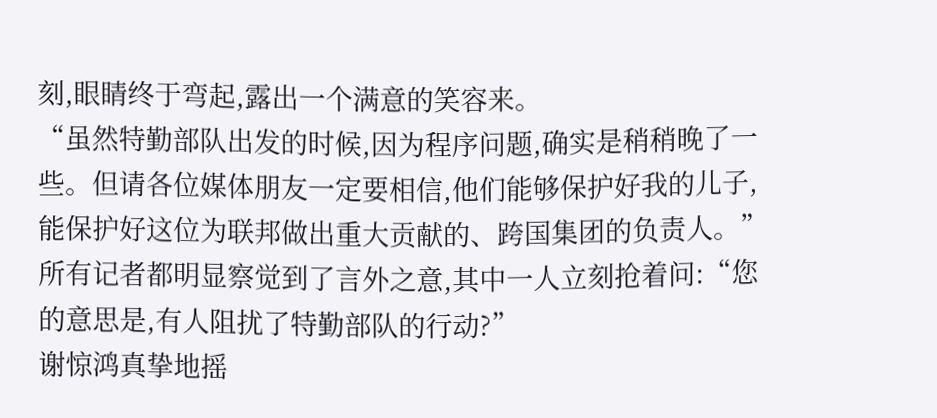刻,眼睛终于弯起,露出一个满意的笑容来。
“虽然特勤部队出发的时候,因为程序问题,确实是稍稍晚了一些。但请各位媒体朋友一定要相信,他们能够保护好我的儿子,能保护好这位为联邦做出重大贡献的、跨国集团的负责人。”
所有记者都明显察觉到了言外之意,其中一人立刻抢着问:“您的意思是,有人阻扰了特勤部队的行动?”
谢惊鸿真挚地摇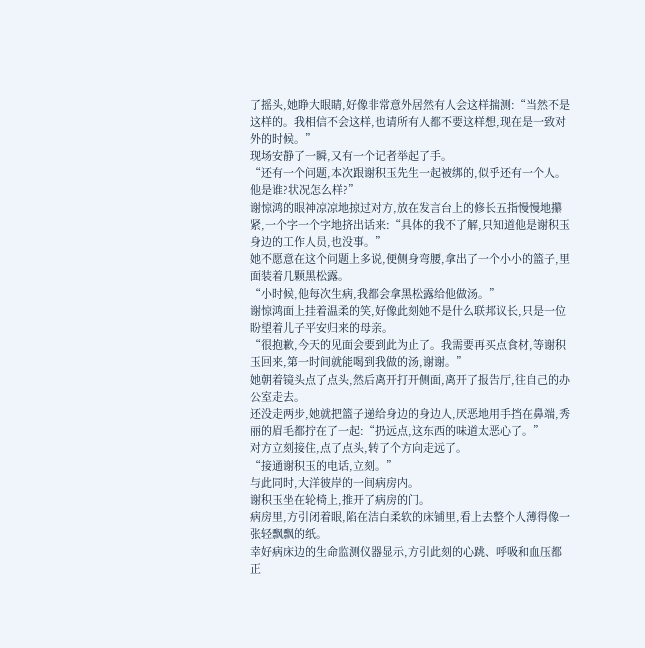了摇头,她睁大眼睛,好像非常意外居然有人会这样揣测:“当然不是这样的。我相信不会这样,也请所有人都不要这样想,现在是一致对外的时候。”
现场安静了一瞬,又有一个记者举起了手。
“还有一个问题,本次跟谢积玉先生一起被绑的,似乎还有一个人。他是谁?状况怎么样?”
谢惊鸿的眼神凉凉地掠过对方,放在发言台上的修长五指慢慢地攥紧,一个字一个字地挤出话来:“具体的我不了解,只知道他是谢积玉身边的工作人员,也没事。”
她不愿意在这个问题上多说,便侧身弯腰,拿出了一个小小的篮子,里面装着几颗黑松露。
“小时候,他每次生病,我都会拿黑松露给他做汤。”
谢惊鸿面上挂着温柔的笑,好像此刻她不是什么联邦议长,只是一位盼望着儿子平安归来的母亲。
“很抱歉,今天的见面会要到此为止了。我需要再买点食材,等谢积玉回来,第一时间就能喝到我做的汤,谢谢。”
她朝着镜头点了点头,然后离开打开侧面,离开了报告厅,往自己的办公室走去。
还没走两步,她就把篮子递给身边的身边人,厌恶地用手挡在鼻端,秀丽的眉毛都拧在了一起:“扔远点,这东西的味道太恶心了。”
对方立刻接住,点了点头,转了个方向走远了。
“接通谢积玉的电话,立刻。”
与此同时,大洋彼岸的一间病房内。
谢积玉坐在轮椅上,推开了病房的门。
病房里,方引闭着眼,陷在洁白柔软的床铺里,看上去整个人薄得像一张轻飘飘的纸。
幸好病床边的生命监测仪器显示,方引此刻的心跳、呼吸和血压都正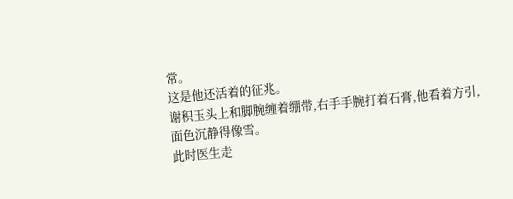常。
这是他还活着的征兆。
谢积玉头上和脚腕缠着绷带,右手手腕打着石膏,他看着方引,面色沉静得像雪。
此时医生走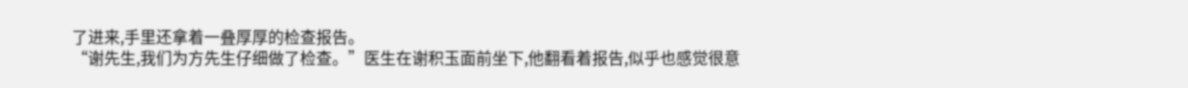了进来,手里还拿着一叠厚厚的检查报告。
“谢先生,我们为方先生仔细做了检查。”医生在谢积玉面前坐下,他翻看着报告,似乎也感觉很意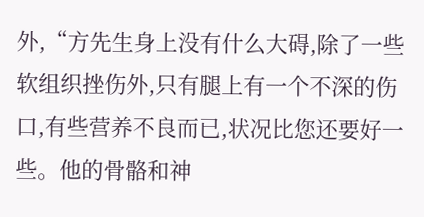外,“方先生身上没有什么大碍,除了一些软组织挫伤外,只有腿上有一个不深的伤口,有些营养不良而已,状况比您还要好一些。他的骨骼和神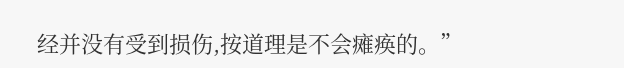经并没有受到损伤,按道理是不会瘫痪的。”